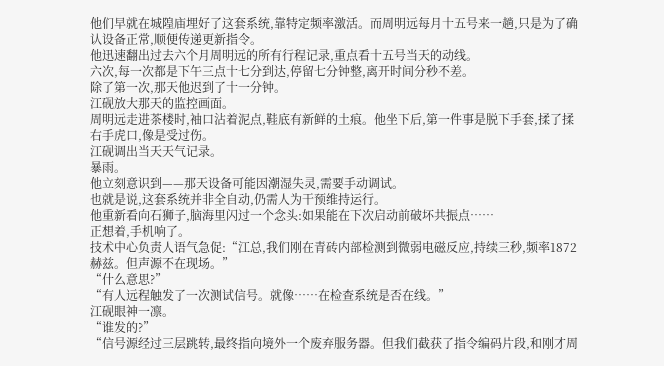他们早就在城隍庙埋好了这套系统,靠特定频率激活。而周明远每月十五号来一趟,只是为了确认设备正常,顺便传递更新指令。
他迅速翻出过去六个月周明远的所有行程记录,重点看十五号当天的动线。
六次,每一次都是下午三点十七分到达,停留七分钟整,离开时间分秒不差。
除了第一次,那天他迟到了十一分钟。
江砚放大那天的监控画面。
周明远走进茶楼时,袖口沾着泥点,鞋底有新鲜的土痕。他坐下后,第一件事是脱下手套,揉了揉右手虎口,像是受过伤。
江砚调出当天天气记录。
暴雨。
他立刻意识到——那天设备可能因潮湿失灵,需要手动调试。
也就是说,这套系统并非全自动,仍需人为干预维持运行。
他重新看向石狮子,脑海里闪过一个念头:如果能在下次启动前破坏共振点……
正想着,手机响了。
技术中心负责人语气急促:“江总,我们刚在青砖内部检测到微弱电磁反应,持续三秒,频率1872赫兹。但声源不在现场。”
“什么意思?”
“有人远程触发了一次测试信号。就像……在检查系统是否在线。”
江砚眼神一凛。
“谁发的?”
“信号源经过三层跳转,最终指向境外一个废弃服务器。但我们截获了指令编码片段,和刚才周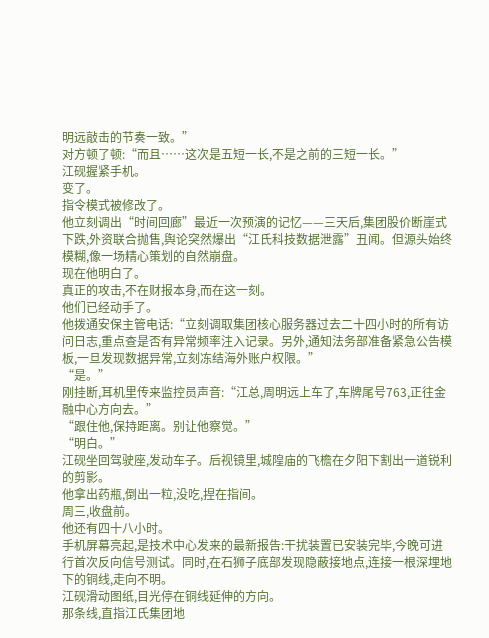明远敲击的节奏一致。”
对方顿了顿:“而且……这次是五短一长,不是之前的三短一长。”
江砚握紧手机。
变了。
指令模式被修改了。
他立刻调出“时间回廊”最近一次预演的记忆——三天后,集团股价断崖式下跌,外资联合抛售,舆论突然爆出“江氏科技数据泄露”丑闻。但源头始终模糊,像一场精心策划的自然崩盘。
现在他明白了。
真正的攻击,不在财报本身,而在这一刻。
他们已经动手了。
他拨通安保主管电话:“立刻调取集团核心服务器过去二十四小时的所有访问日志,重点查是否有异常频率注入记录。另外,通知法务部准备紧急公告模板,一旦发现数据异常,立刻冻结海外账户权限。”
“是。”
刚挂断,耳机里传来监控员声音:“江总,周明远上车了,车牌尾号763,正往金融中心方向去。”
“跟住他,保持距离。别让他察觉。”
“明白。”
江砚坐回驾驶座,发动车子。后视镜里,城隍庙的飞檐在夕阳下割出一道锐利的剪影。
他拿出药瓶,倒出一粒,没吃,捏在指间。
周三,收盘前。
他还有四十八小时。
手机屏幕亮起,是技术中心发来的最新报告:干扰装置已安装完毕,今晚可进行首次反向信号测试。同时,在石狮子底部发现隐蔽接地点,连接一根深埋地下的铜线,走向不明。
江砚滑动图纸,目光停在铜线延伸的方向。
那条线,直指江氏集团地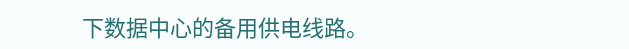下数据中心的备用供电线路。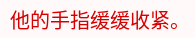他的手指缓缓收紧。